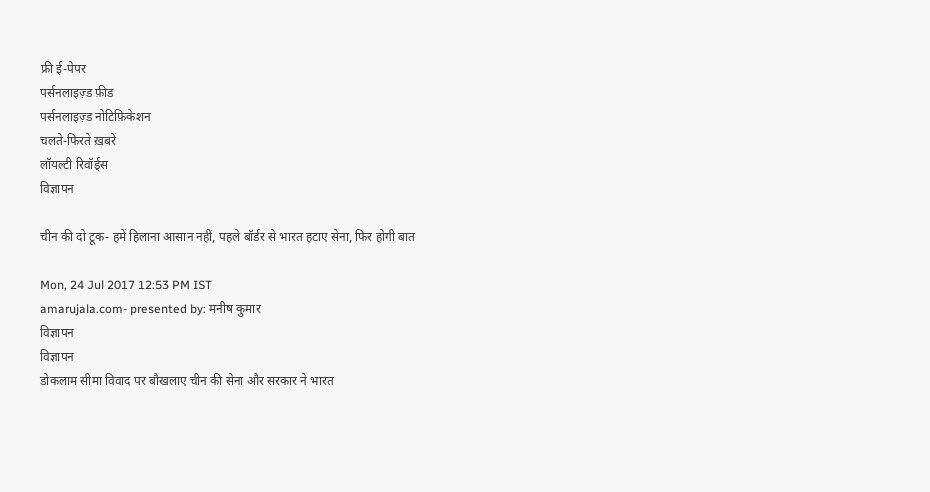फ्री ई-पेपर
पर्सनलाइज़्ड फ़ीड
पर्सनलाइज़्ड नोटिफ़िकेशन
चलते-फिरते ख़बरें
लॉयल्टी रिवॉर्ड्स
विज्ञापन

चीन की दो टूक- हमें हिलाना आसान नहीं, पहले बॉर्डर से भारत हटाए सेना, फिर होगी बात

Mon, 24 Jul 2017 12:53 PM IST
amarujala.com- presented by: मनीष कुमार
विज्ञापन
विज्ञापन
डोकलाम सीमा विवाद पर बौखलाए चीन की सेना और सरकार ने भारत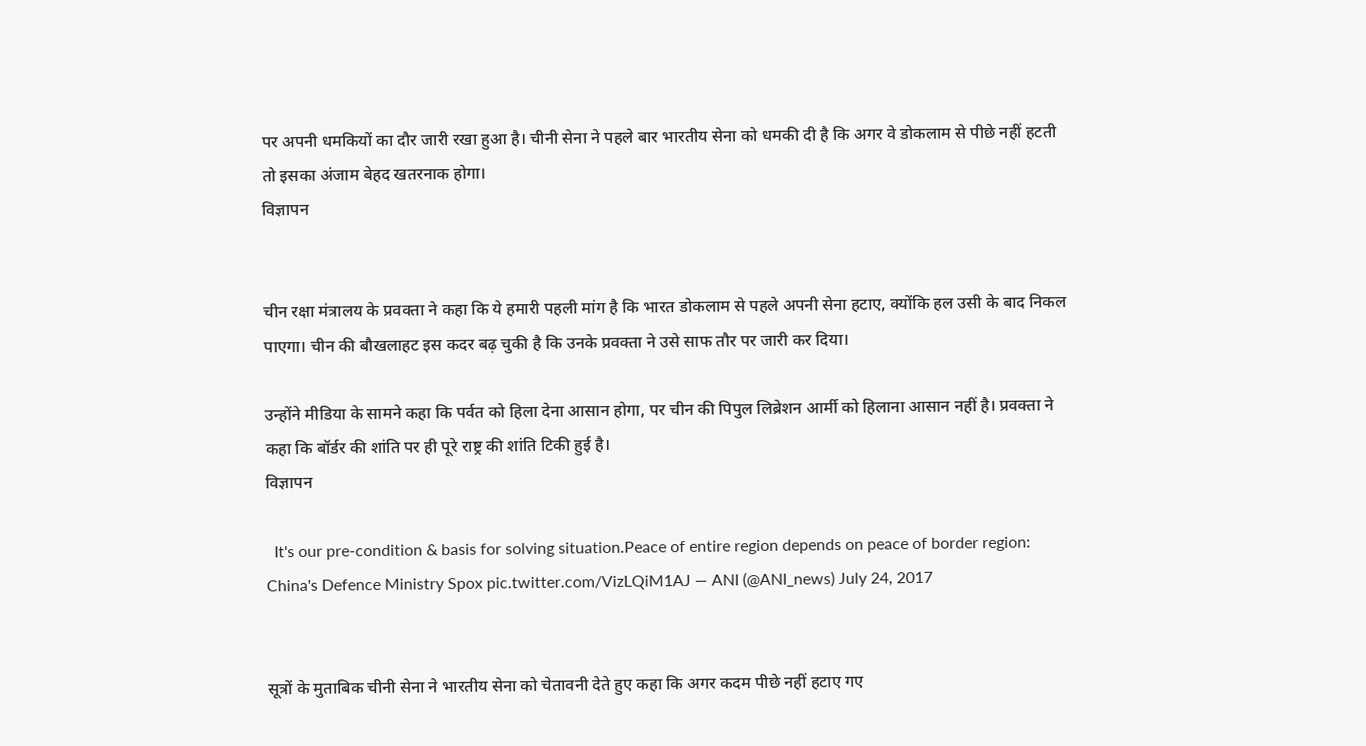पर अपनी धमकियों का दौर जारी रखा हुआ है। चीनी सेना ने पहले बार भारतीय सेना को धमकी दी है कि अगर वे डोकलाम से पीछे नहीं हटती तो इसका अंजाम बेहद खतरनाक होगा।
विज्ञापन


चीन रक्षा मंत्रालय के प्रवक्ता ने कहा कि ये हमारी पहली मांग है कि भारत डोकलाम से पहले अपनी सेना हटाए, क्योंकि हल उसी के बाद निकल पाएगा। चीन की बौखलाहट इस कदर बढ़ चुकी है कि उनके प्रवक्ता ने उसे साफ तौर पर जारी कर दिया।

उन्होंने मीडिया के सामने कहा कि पर्वत को हिला देना आसान होगा, पर चीन की पिपुल लिब्रेशन आर्मी को हिलाना आसान नहीं है। प्रवक्ता ने  कहा कि बॉर्डर की शांति पर ही पूरे राष्ट्र की शांति टिकी हुई है।
विज्ञापन

  It's our pre-condition & basis for solving situation.Peace of entire region depends on peace of border region: China's Defence Ministry Spox pic.twitter.com/VizLQiM1AJ — ANI (@ANI_news) July 24, 2017


सूत्रों के मुताबिक चीनी सेना ने भारतीय सेना को चेतावनी देते हुए कहा कि अगर कदम पीछे नहीं हटाए गए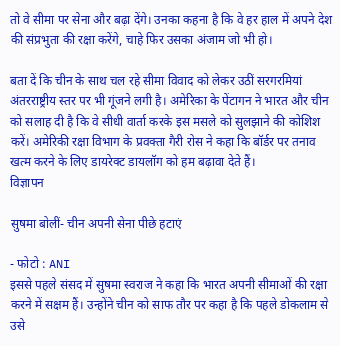तो वे सीमा पर सेना और बढ़ा देंगे। उनका कहना है कि वे हर हाल में अपने देश की संप्रभुता की रक्षा करेंगे, चाहे फिर उसका अंजाम जो भी हो।

बता दें कि चीन के साथ चल रहे सीमा विवाद को लेकर उठीं सरगरमियां अंतरराष्ट्रीय स्तर पर भी गूंजने लगी है। अमेरिका के पेंटागन ने भारत और चीन को सलाह दी है कि वे सीधी वार्ता करके इस मसले को सुलझाने की कोशिश करें। अमेरिकी रक्षा विभाग के प्रवक्ता गैरी रोस ने कहा कि बॉर्डर पर तनाव खत्म करने के लिए डायरेक्ट डायलॉग को हम बढ़ावा देते हैं।
विज्ञापन

सुषमा बोलीं- चीन अपनी सेना पीछे हटाएं

- फोटो : ANI
इससे पहले संसद में सुषमा स्वराज ने कहा कि भारत अपनी सीमाओं की रक्षा करने में सक्षम हैं। उन्होंने चीन को साफ तौर पर कहा है कि पहले डोकलाम से उसे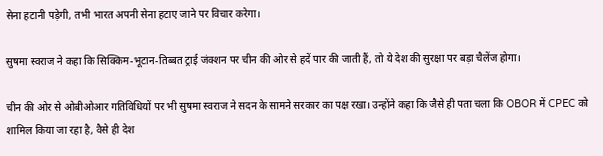सेना हटानी पड़ेगी, तभी भारत अपनी सेना हटाए जाने पर विचार करेगा।

सुषमा स्वराज ने कहा कि सिक्किम-भूटान-तिब्बत ट्राई जंक्शन पर चीन की ओर से हदें पार की जाती हैं, तो ये देश की सुरक्षा पर बड़ा चैलेंज होगा।

चीन की ओर से ओबीओआर गतिविधियों पर भी सुषमा स्वराज ने सदन के सामने सरकार का पक्ष रखा। उन्होंने कहा कि जैसे ही पता चला कि OBOR में CPEC को शामिल किया जा रहा है, वैसे ही देश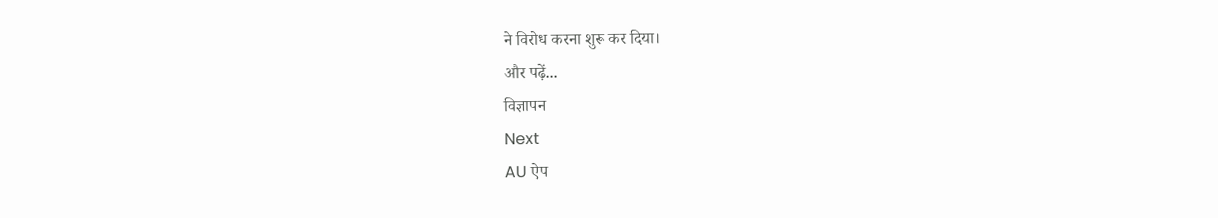ने विरोध करना शुरू कर दिया।
और पढ़ें...
विज्ञापन
Next
AU ऐप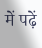में पढ़ें